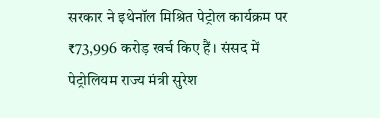सरकार ने इथेनॉल मिश्रित पेट्रोल कार्यक्रम पर ₹73,996 करोड़ खर्च किए हैं। संसद में पेट्रोलियम राज्य मंत्री सुरेश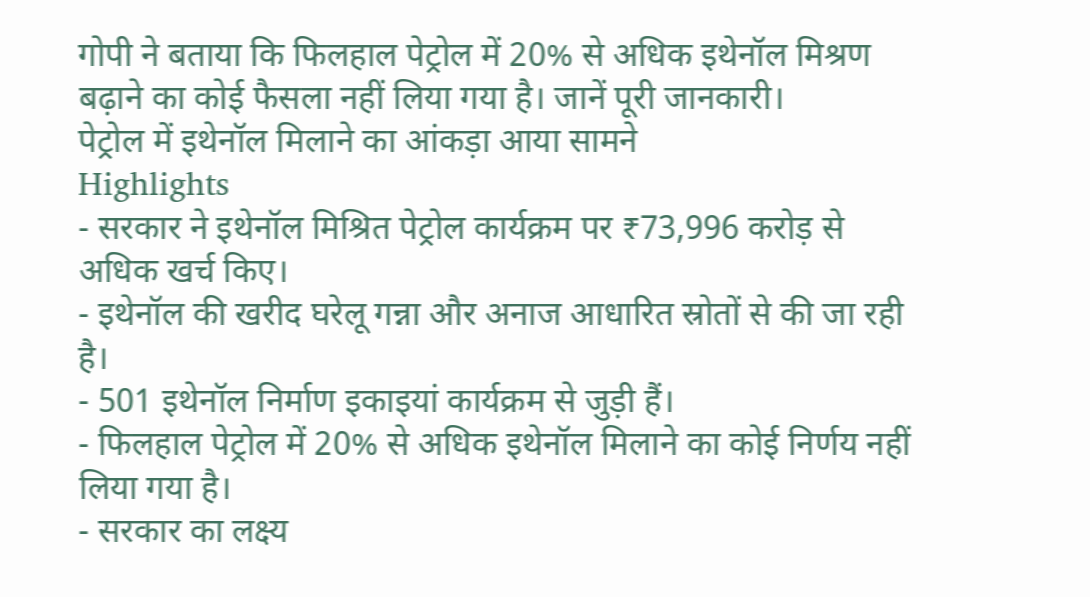गोपी ने बताया कि फिलहाल पेट्रोल में 20% से अधिक इथेनॉल मिश्रण बढ़ाने का कोई फैसला नहीं लिया गया है। जानें पूरी जानकारी।
पेट्रोल में इथेनॉल मिलाने का आंकड़ा आया सामने
Highlights
- सरकार ने इथेनॉल मिश्रित पेट्रोल कार्यक्रम पर ₹73,996 करोड़ से अधिक खर्च किए।
- इथेनॉल की खरीद घरेलू गन्ना और अनाज आधारित स्रोतों से की जा रही है।
- 501 इथेनॉल निर्माण इकाइयां कार्यक्रम से जुड़ी हैं।
- फिलहाल पेट्रोल में 20% से अधिक इथेनॉल मिलाने का कोई निर्णय नहीं लिया गया है।
- सरकार का लक्ष्य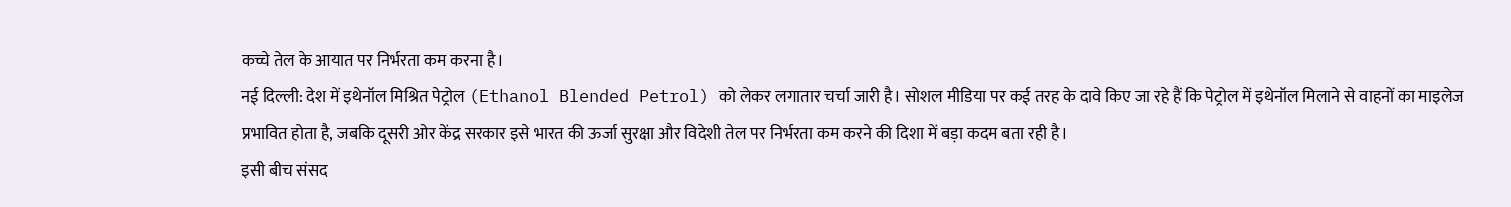कच्चे तेल के आयात पर निर्भरता कम करना है।
नई दिल्ली: देश में इथेनॉल मिश्रित पेट्रोल (Ethanol Blended Petrol) को लेकर लगातार चर्चा जारी है। सोशल मीडिया पर कई तरह के दावे किए जा रहे हैं कि पेट्रोल में इथेनॉल मिलाने से वाहनों का माइलेज प्रभावित होता है, जबकि दूसरी ओर केंद्र सरकार इसे भारत की ऊर्जा सुरक्षा और विदेशी तेल पर निर्भरता कम करने की दिशा में बड़ा कदम बता रही है।
इसी बीच संसद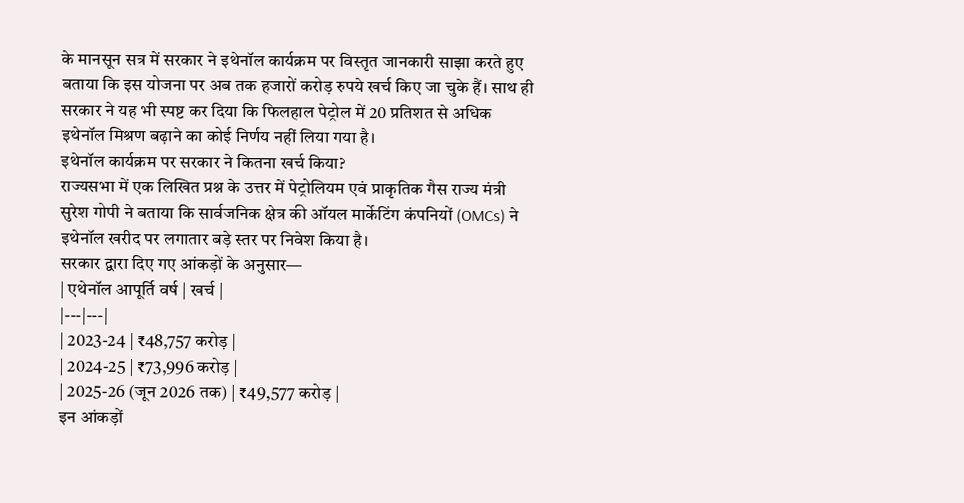के मानसून सत्र में सरकार ने इथेनॉल कार्यक्रम पर विस्तृत जानकारी साझा करते हुए बताया कि इस योजना पर अब तक हजारों करोड़ रुपये खर्च किए जा चुके हैं। साथ ही सरकार ने यह भी स्पष्ट कर दिया कि फिलहाल पेट्रोल में 20 प्रतिशत से अधिक इथेनॉल मिश्रण बढ़ाने का कोई निर्णय नहीं लिया गया है।
इथेनॉल कार्यक्रम पर सरकार ने कितना खर्च किया?
राज्यसभा में एक लिखित प्रश्न के उत्तर में पेट्रोलियम एवं प्राकृतिक गैस राज्य मंत्री सुरेश गोपी ने बताया कि सार्वजनिक क्षेत्र की ऑयल मार्केटिंग कंपनियों (OMCs) ने इथेनॉल खरीद पर लगातार बड़े स्तर पर निवेश किया है।
सरकार द्वारा दिए गए आंकड़ों के अनुसार—
| एथेनॉल आपूर्ति वर्ष | खर्च |
|---|---|
| 2023-24 | ₹48,757 करोड़ |
| 2024-25 | ₹73,996 करोड़ |
| 2025-26 (जून 2026 तक) | ₹49,577 करोड़ |
इन आंकड़ों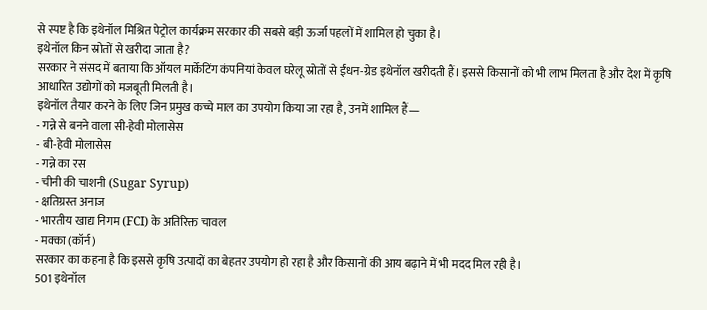से स्पष्ट है कि इथेनॉल मिश्रित पेट्रोल कार्यक्रम सरकार की सबसे बड़ी ऊर्जा पहलों में शामिल हो चुका है।
इथेनॉल किन स्रोतों से खरीदा जाता है?
सरकार ने संसद में बताया कि ऑयल मार्केटिंग कंपनियां केवल घरेलू स्रोतों से ईंधन-ग्रेड इथेनॉल खरीदती हैं। इससे किसानों को भी लाभ मिलता है और देश में कृषि आधारित उद्योगों को मजबूती मिलती है।
इथेनॉल तैयार करने के लिए जिन प्रमुख कच्चे माल का उपयोग किया जा रहा है, उनमें शामिल हैं—
- गन्ने से बनने वाला सी-हेवी मोलासेस
- बी-हेवी मोलासेस
- गन्ने का रस
- चीनी की चाशनी (Sugar Syrup)
- क्षतिग्रस्त अनाज
- भारतीय खाद्य निगम (FCI) के अतिरिक्त चावल
- मक्का (कॉर्न)
सरकार का कहना है कि इससे कृषि उत्पादों का बेहतर उपयोग हो रहा है और किसानों की आय बढ़ाने में भी मदद मिल रही है।
501 इथेनॉल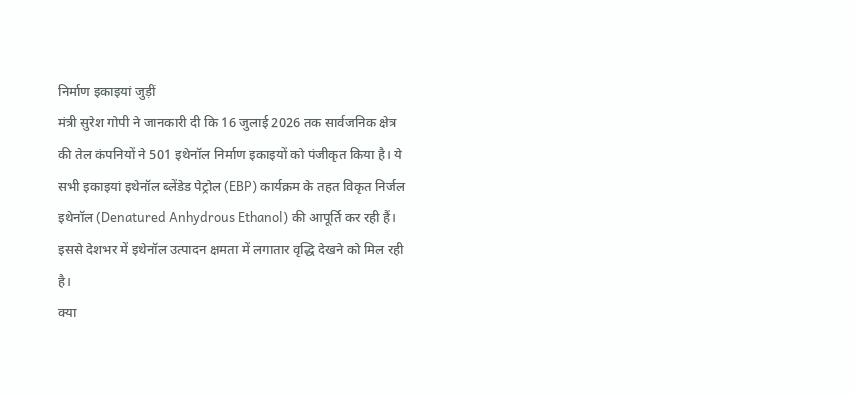निर्माण इकाइयां जुड़ीं
मंत्री सुरेश गोपी ने जानकारी दी कि 16 जुलाई 2026 तक सार्वजनिक क्षेत्र की तेल कंपनियों ने 501 इथेनॉल निर्माण इकाइयों को पंजीकृत किया है। ये सभी इकाइयां इथेनॉल ब्लेंडेड पेट्रोल (EBP) कार्यक्रम के तहत विकृत निर्जल इथेनॉल (Denatured Anhydrous Ethanol) की आपूर्ति कर रही हैं।
इससे देशभर में इथेनॉल उत्पादन क्षमता में लगातार वृद्धि देखने को मिल रही है।
क्या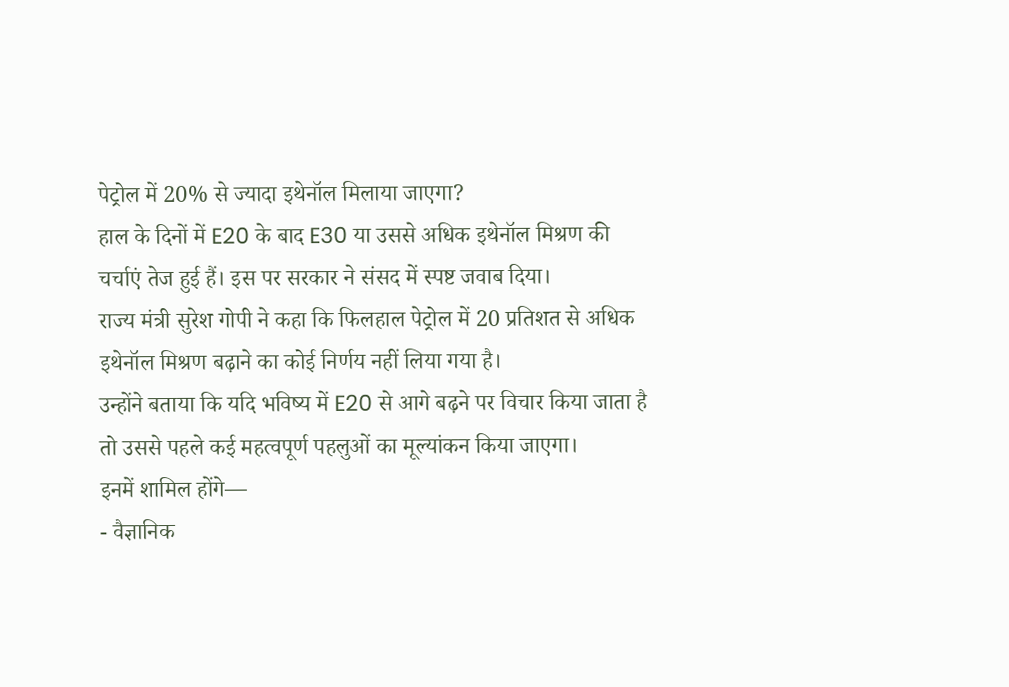पेट्रोल में 20% से ज्यादा इथेनॉल मिलाया जाएगा?
हाल के दिनों में E20 के बाद E30 या उससे अधिक इथेनॉल मिश्रण की चर्चाएं तेज हुई हैं। इस पर सरकार ने संसद में स्पष्ट जवाब दिया।
राज्य मंत्री सुरेश गोपी ने कहा कि फिलहाल पेट्रोल में 20 प्रतिशत से अधिक इथेनॉल मिश्रण बढ़ाने का कोई निर्णय नहीं लिया गया है।
उन्होंने बताया कि यदि भविष्य में E20 से आगे बढ़ने पर विचार किया जाता है तो उससे पहले कई महत्वपूर्ण पहलुओं का मूल्यांकन किया जाएगा।
इनमें शामिल होंगे—
- वैज्ञानिक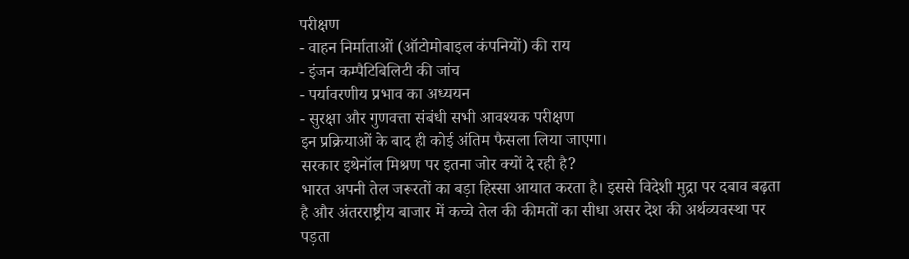परीक्षण
- वाहन निर्माताओं (ऑटोमोबाइल कंपनियों) की राय
- इंजन कम्पैटिबिलिटी की जांच
- पर्यावरणीय प्रभाव का अध्ययन
- सुरक्षा और गुणवत्ता संबंधी सभी आवश्यक परीक्षण
इन प्रक्रियाओं के बाद ही कोई अंतिम फैसला लिया जाएगा।
सरकार इथेनॉल मिश्रण पर इतना जोर क्यों दे रही है?
भारत अपनी तेल जरूरतों का बड़ा हिस्सा आयात करता है। इससे विदेशी मुद्रा पर दबाव बढ़ता है और अंतरराष्ट्रीय बाजार में कच्चे तेल की कीमतों का सीधा असर देश की अर्थव्यवस्था पर पड़ता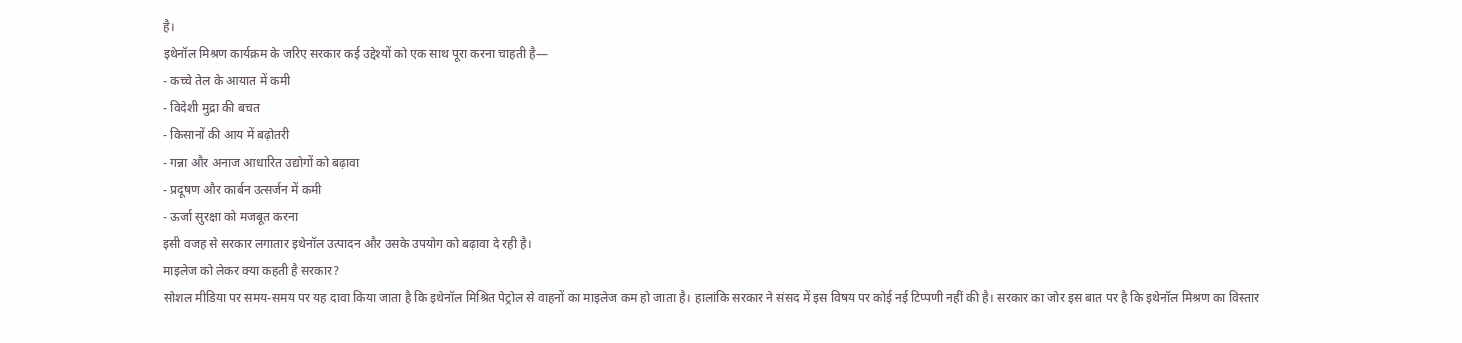है।
इथेनॉल मिश्रण कार्यक्रम के जरिए सरकार कई उद्देश्यों को एक साथ पूरा करना चाहती है—
- कच्चे तेल के आयात में कमी
- विदेशी मुद्रा की बचत
- किसानों की आय में बढ़ोतरी
- गन्ना और अनाज आधारित उद्योगों को बढ़ावा
- प्रदूषण और कार्बन उत्सर्जन में कमी
- ऊर्जा सुरक्षा को मजबूत करना
इसी वजह से सरकार लगातार इथेनॉल उत्पादन और उसके उपयोग को बढ़ावा दे रही है।
माइलेज को लेकर क्या कहती है सरकार?
सोशल मीडिया पर समय-समय पर यह दावा किया जाता है कि इथेनॉल मिश्रित पेट्रोल से वाहनों का माइलेज कम हो जाता है। हालांकि सरकार ने संसद में इस विषय पर कोई नई टिप्पणी नहीं की है। सरकार का जोर इस बात पर है कि इथेनॉल मिश्रण का विस्तार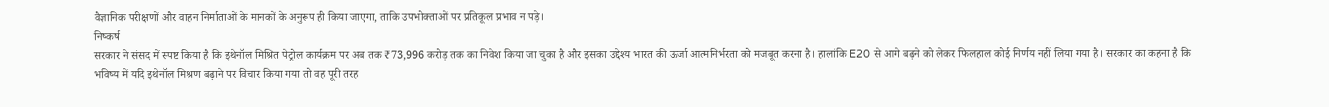वैज्ञानिक परीक्षणों और वाहन निर्माताओं के मानकों के अनुरूप ही किया जाएगा, ताकि उपभोक्ताओं पर प्रतिकूल प्रभाव न पड़े।
निष्कर्ष
सरकार ने संसद में स्पष्ट किया है कि इथेनॉल मिश्रित पेट्रोल कार्यक्रम पर अब तक ₹73,996 करोड़ तक का निवेश किया जा चुका है और इसका उद्देश्य भारत की ऊर्जा आत्मनिर्भरता को मजबूत करना है। हालांकि E20 से आगे बढ़ने को लेकर फिलहाल कोई निर्णय नहीं लिया गया है। सरकार का कहना है कि भविष्य में यदि इथेनॉल मिश्रण बढ़ाने पर विचार किया गया तो वह पूरी तरह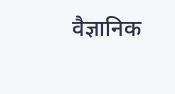वैज्ञानिक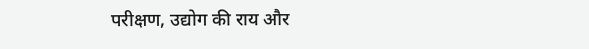परीक्षण, उद्योग की राय और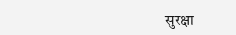सुरक्षा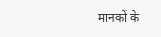मानकों के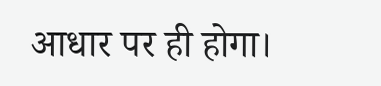आधार पर ही होगा।